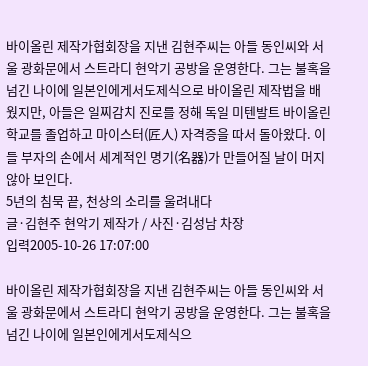바이올린 제작가협회장을 지낸 김현주씨는 아들 동인씨와 서울 광화문에서 스트라디 현악기 공방을 운영한다. 그는 불혹을 넘긴 나이에 일본인에게서도제식으로 바이올린 제작법을 배웠지만, 아들은 일찌감치 진로를 정해 독일 미텐발트 바이올린 학교를 졸업하고 마이스터(匠人) 자격증을 따서 돌아왔다. 이들 부자의 손에서 세계적인 명기(名器)가 만들어질 날이 머지않아 보인다.
5년의 침묵 끝, 천상의 소리를 울려내다
글·김현주 현악기 제작가 / 사진·김성남 차장
입력2005-10-26 17:07:00

바이올린 제작가협회장을 지낸 김현주씨는 아들 동인씨와 서울 광화문에서 스트라디 현악기 공방을 운영한다. 그는 불혹을 넘긴 나이에 일본인에게서도제식으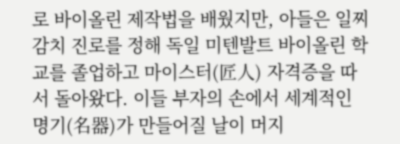로 바이올린 제작법을 배웠지만, 아들은 일찌감치 진로를 정해 독일 미텐발트 바이올린 학교를 졸업하고 마이스터(匠人) 자격증을 따서 돌아왔다. 이들 부자의 손에서 세계적인 명기(名器)가 만들어질 날이 머지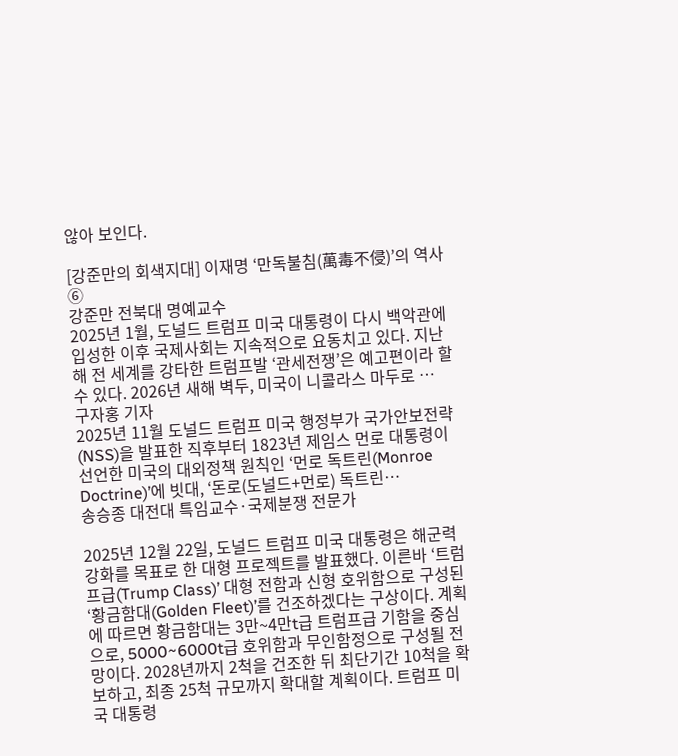않아 보인다.

[강준만의 회색지대] 이재명 ‘만독불침(萬毒不侵)’의 역사⑥
강준만 전북대 명예교수
2025년 1월, 도널드 트럼프 미국 대통령이 다시 백악관에 입성한 이후 국제사회는 지속적으로 요동치고 있다. 지난해 전 세계를 강타한 트럼프발 ‘관세전쟁’은 예고편이라 할 수 있다. 2026년 새해 벽두, 미국이 니콜라스 마두로 …
구자홍 기자
2025년 11월 도널드 트럼프 미국 행정부가 국가안보전략(NSS)을 발표한 직후부터 1823년 제임스 먼로 대통령이 선언한 미국의 대외정책 원칙인 ‘먼로 독트린(Monroe Doctrine)’에 빗대, ‘돈로(도널드+먼로) 독트린…
송승종 대전대 특임교수·국제분쟁 전문가

2025년 12월 22일, 도널드 트럼프 미국 대통령은 해군력 강화를 목표로 한 대형 프로젝트를 발표했다. 이른바 ‘트럼프급(Trump Class)’ 대형 전함과 신형 호위함으로 구성된 ‘황금함대(Golden Fleet)’를 건조하겠다는 구상이다. 계획에 따르면 황금함대는 3만~4만t급 트럼프급 기함을 중심으로, 5000~6000t급 호위함과 무인함정으로 구성될 전망이다. 2028년까지 2척을 건조한 뒤 최단기간 10척을 확보하고, 최종 25척 규모까지 확대할 계획이다. 트럼프 미국 대통령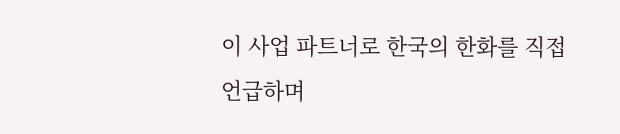이 사업 파트너로 한국의 한화를 직접 언급하며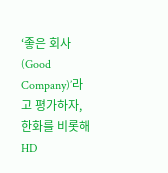‘좋은 회사(Good Company)’라고 평가하자, 한화를 비롯해 HD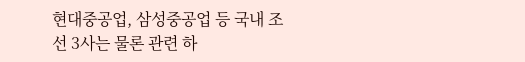현대중공업, 삼성중공업 등 국내 조선 3사는 물론 관련 하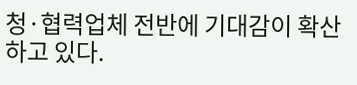청·협력업체 전반에 기대감이 확산하고 있다.